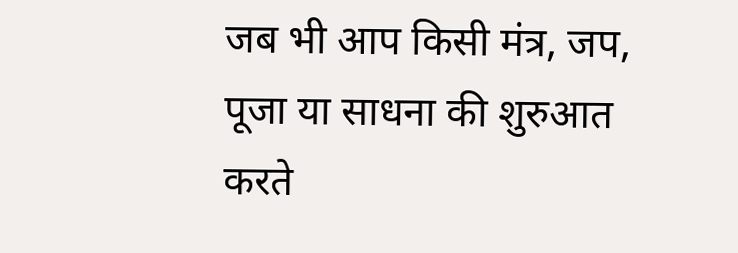जब भी आप किसी मंत्र, जप, पूजा या साधना की शुरुआत करते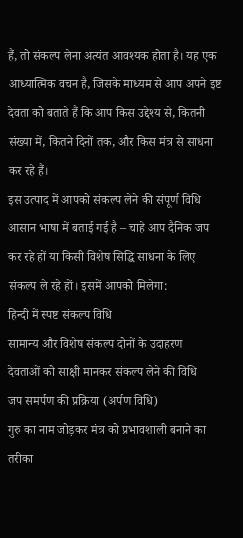हैं, तो संकल्प लेना अत्यंत आवश्यक होता है। यह एक आध्यात्मिक वचन है, जिसके माध्यम से आप अपने इष्ट देवता को बताते हैं कि आप किस उद्देश्य से, कितनी संख्या में, कितने दिनों तक, और किस मंत्र से साधना कर रहे हैं।
इस उत्पाद में आपको संकल्प लेने की संपूर्ण विधि आसान भाषा में बताई गई है – चाहे आप दैनिक जप कर रहे हों या किसी विशेष सिद्धि साधना के लिए संकल्प ले रहे हों। इसमें आपको मिलेगा:
हिन्दी में स्पष्ट संकल्प विधि
सामान्य और विशेष संकल्प दोनों के उदाहरण
देवताओं को साक्षी मानकर संकल्प लेने की विधि
जप समर्पण की प्रक्रिया (अर्पण विधि)
गुरु का नाम जोड़कर मंत्र को प्रभावशाली बनाने का तरीका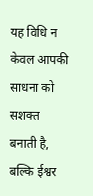यह विधि न केवल आपकी साधना को सशक्त बनाती है, बल्कि ईश्वर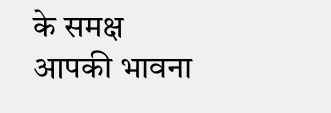के समक्ष आपकी भावना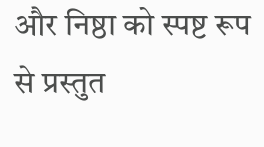और निष्ठा को स्पष्ट रूप से प्रस्तुत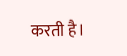करती है।